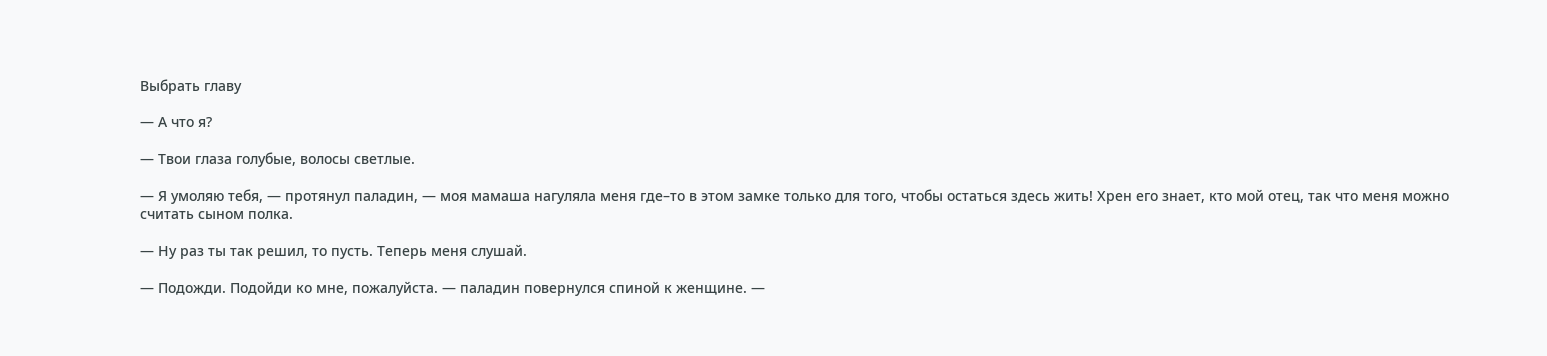Выбрать главу

— А что я?

— Твои глаза голубые, волосы светлые.

— Я умоляю тебя, — протянул паладин, — моя мамаша нагуляла меня где–то в этом замке только для того, чтобы остаться здесь жить! Хрен его знает, кто мой отец, так что меня можно считать сыном полка.

— Ну раз ты так решил, то пусть. Теперь меня слушай.

— Подожди. Подойди ко мне, пожалуйста. — паладин повернулся спиной к женщине. —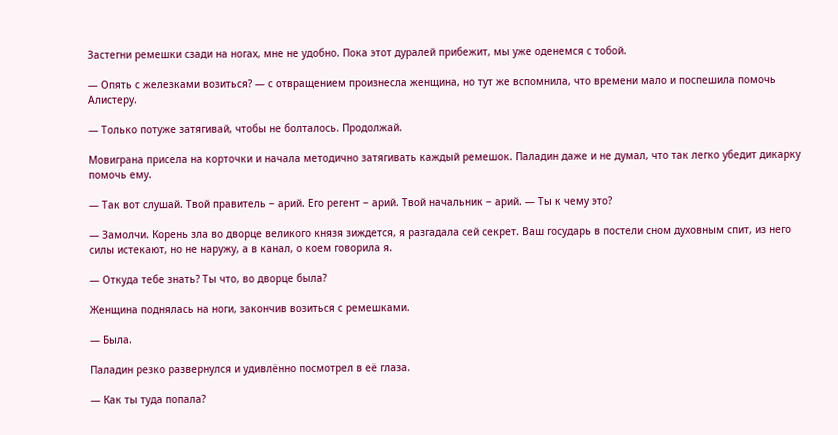Застегни ремешки сзади на ногах, мне не удобно. Пока этот дуралей прибежит, мы уже оденемся с тобой.

— Опять с железками возиться? — с отвращением произнесла женщина, но тут же вспомнила, что времени мало и поспешила помочь Алистеру.

— Только потуже затягивай, чтобы не болталось. Продолжай.

Мовиграна присела на корточки и начала методично затягивать каждый ремешок. Паладин даже и не думал, что так легко убедит дикарку помочь ему.

— Так вот слушай. Твой правитель ‒ арий. Его регент ‒ арий. Твой начальник ‒ арий. — Ты к чему это?

— Замолчи. Корень зла во дворце великого князя зиждется, я разгадала сей секрет. Ваш государь в постели сном духовным спит, из него силы истекают, но не наружу, а в канал, о коем говорила я.

— Откуда тебе знать? Ты что, во дворце была?

Женщина поднялась на ноги, закончив возиться с ремешками.

— Была.

Паладин резко развернулся и удивлённо посмотрел в её глаза.

— Как ты туда попала?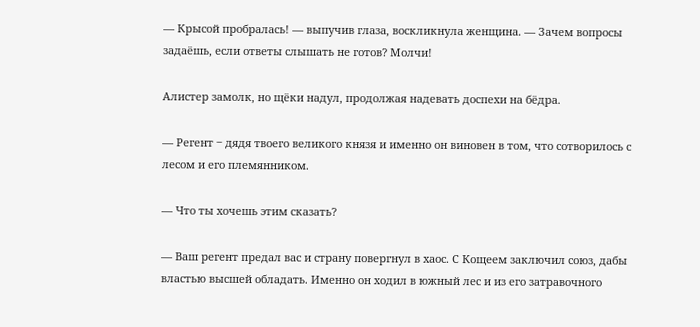— Крысой пробралась! — выпучив глаза, воскликнула женщина. — Зачем вопросы задаёшь, если ответы слышать не готов? Молчи!

Алистер замолк, но щёки надул, продолжая надевать доспехи на бёдра.

— Регент ‒ дядя твоего великого князя и именно он виновен в том, что сотворилось с лесом и его племянником.

— Что ты хочешь этим сказать?

— Ваш регент предал вас и страну повергнул в хаос. С Кощеем заключил союз, дабы властью высшей обладать. Именно он ходил в южный лес и из его затравочного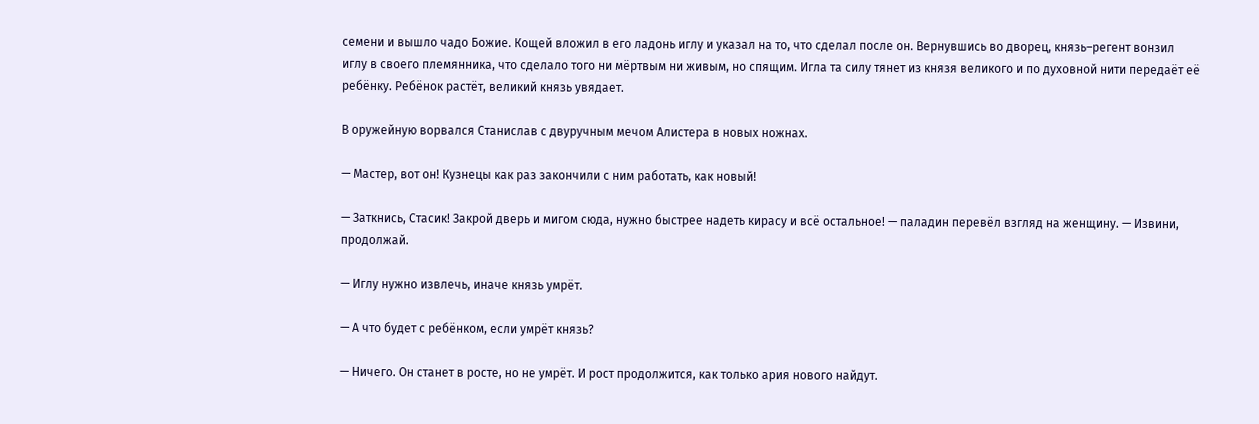семени и вышло чадо Божие. Кощей вложил в его ладонь иглу и указал на то, что сделал после он. Вернувшись во дворец, князь–регент вонзил иглу в своего племянника, что сделало того ни мёртвым ни живым, но спящим. Игла та силу тянет из князя великого и по духовной нити передаёт её ребёнку. Ребёнок растёт, великий князь увядает.

В оружейную ворвался Станислав с двуручным мечом Алистера в новых ножнах.

— Мастер, вот он! Кузнецы как раз закончили с ним работать, как новый!

— Заткнись, Стасик! Закрой дверь и мигом сюда, нужно быстрее надеть кирасу и всё остальное! — паладин перевёл взгляд на женщину. — Извини, продолжай.

— Иглу нужно извлечь, иначе князь умрёт.

— А что будет с ребёнком, если умрёт князь?

— Ничего. Он станет в росте, но не умрёт. И рост продолжится, как только ария нового найдут.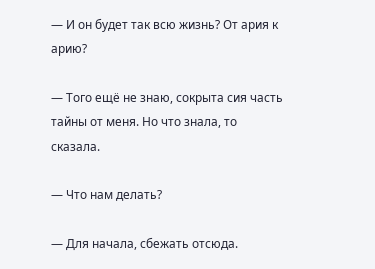— И он будет так всю жизнь? От ария к арию?

— Того ещё не знаю, сокрыта сия часть тайны от меня. Но что знала, то сказала.

— Что нам делать?

— Для начала, сбежать отсюда.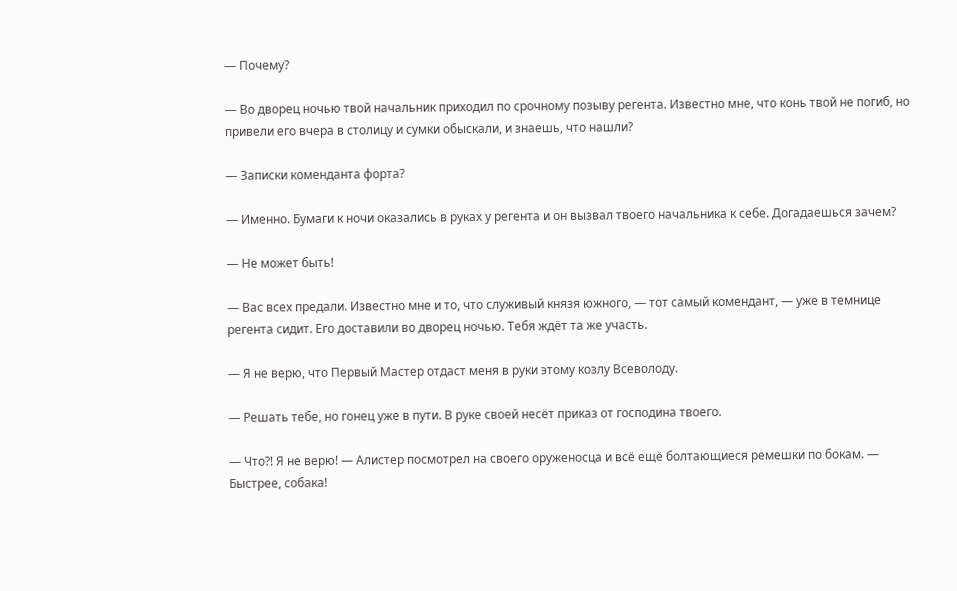— Почему?

— Во дворец ночью твой начальник приходил по срочному позыву регента. Известно мне, что конь твой не погиб, но привели его вчера в столицу и сумки обыскали, и знаешь, что нашли?

— Записки коменданта форта?

— Именно. Бумаги к ночи оказались в руках у регента и он вызвал твоего начальника к себе. Догадаешься зачем?

— Не может быть!

— Вас всех предали. Известно мне и то, что служивый князя южного, — тот самый комендант, — уже в темнице регента сидит. Его доставили во дворец ночью. Тебя ждёт та же участь.

— Я не верю, что Первый Мастер отдаст меня в руки этому козлу Всеволоду.

— Решать тебе, но гонец уже в пути. В руке своей несёт приказ от господина твоего.

— Что?! Я не верю! — Алистер посмотрел на своего оруженосца и всё ещё болтающиеся ремешки по бокам. — Быстрее, собака!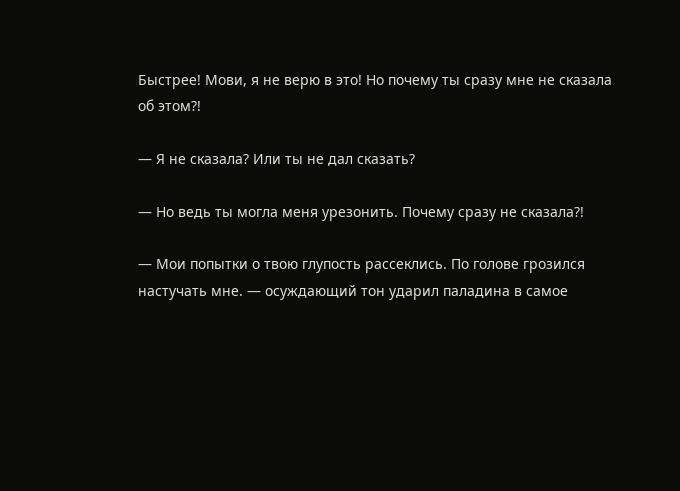Быстрее! Мови, я не верю в это! Но почему ты сразу мне не сказала об этом?!

— Я не сказала? Или ты не дал сказать?

— Но ведь ты могла меня урезонить. Почему сразу не сказала?!

— Мои попытки о твою глупость рассеклись. По голове грозился настучать мне. — осуждающий тон ударил паладина в самое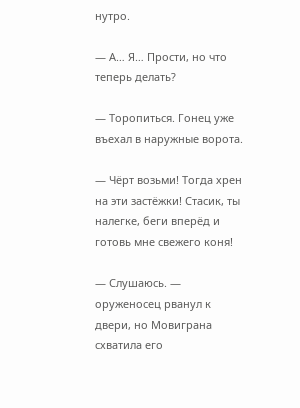нутро.

— А… Я… Прости, но что теперь делать?

— Торопиться. Гонец уже въехал в наружные ворота.

— Чёрт возьми! Тогда хрен на эти застёжки! Стасик, ты налегке, беги вперёд и готовь мне свежего коня!

— Слушаюсь. — оруженосец рванул к двери, но Мовиграна схватила его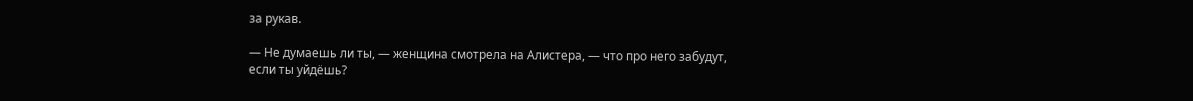за рукав.

— Не думаешь ли ты, — женщина смотрела на Алистера, — что про него забудут, если ты уйдёшь?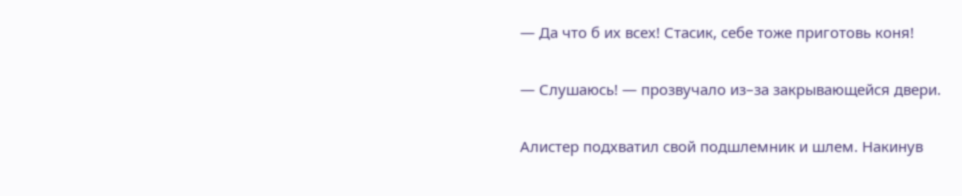— Да что б их всех! Стасик, себе тоже приготовь коня!

— Слушаюсь! — прозвучало из–за закрывающейся двери.

Алистер подхватил свой подшлемник и шлем. Накинув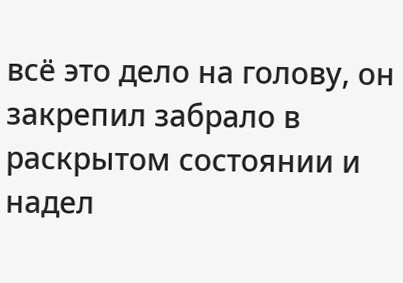всё это дело на голову, он закрепил забрало в раскрытом состоянии и надел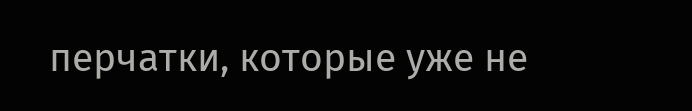перчатки, которые уже не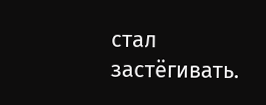стал застёгивать.